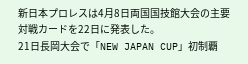新日本プロレスは4月8日両国国技館大会の主要対戦カードを22日に発表した。
21日長岡大会で「NEW JAPAN CUP」初制覇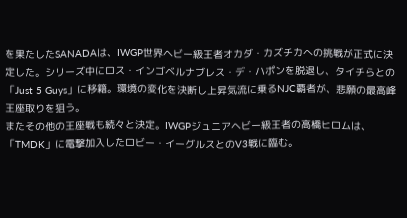を果たしたSANADAは、IWGP世界ヘビー級王者オカダ・カズチカへの挑戦が正式に決定した。シリーズ中にロス・インゴベルナブレス・デ・ハポンを脱退し、タイチらとの「Just 5 Guys」に移籍。環境の変化を決断し上昇気流に乗るNJC覇者が、悲願の最高峰王座取りを狙う。
またその他の王座戦も続々と決定。IWGPジュニアヘビー級王者の高橋ヒロムは、「TMDK」に電撃加入したロビー・イーグルスとのV3戦に臨む。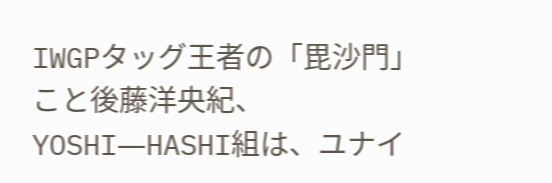IWGPタッグ王者の「毘沙門」こと後藤洋央紀、YOSHI―HASHI組は、ユナイ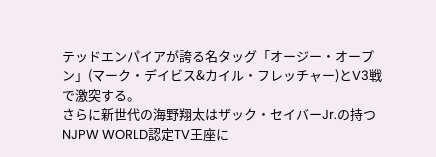テッドエンパイアが誇る名タッグ「オージー・オープン」(マーク・デイビス&カイル・フレッチャー)とV3戦で激突する。
さらに新世代の海野翔太はザック・セイバーJr.の持つNJPW WORLD認定TV王座に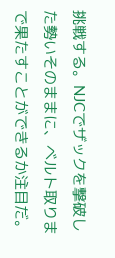挑戦する。NJCでザックを撃破した勢いそのままに、ベルト取りまで果たすことができるか注目だ。